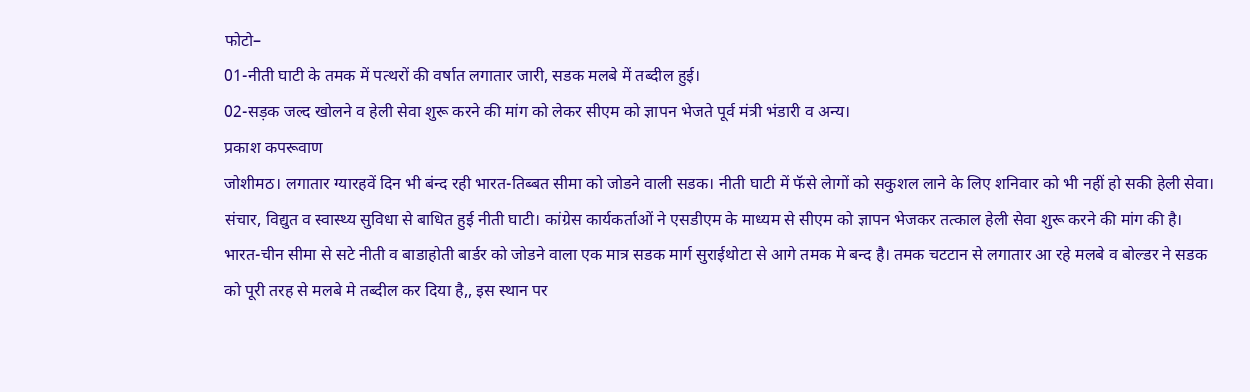फोटो–
01-नीती घाटी के तमक में पत्थरों की वर्षात लगातार जारी, सडक मलबे में तब्दील हुई।
02-सड़क जल्द खोलने व हेली सेवा शुरू करने की मांग को लेकर सीएम को ज्ञापन भेजते पूर्व मंत्री भंडारी व अन्य।
प्रकाश कपरूवाण
जोशीमठ। लगातार ग्यारहवें दिन भी बंन्द रही भारत-तिब्बत सीमा को जोडने वाली सडक। नीती घाटी में फॅसे लेागों को सकुशल लाने के लिए शनिवार को भी नहीं हो सकी हेली सेवा। संचार, विद्युत व स्वास्थ्य सुविधा से बाधित हुई नीती घाटी। कांग्रेस कार्यकर्ताओं ने एसडीएम के माध्यम से सीएम को ज्ञापन भेजकर तत्काल हेली सेवा शुरू करने की मांग की है।
भारत-चीन सीमा से सटे नीती व बाडाहोती बार्डर को जोडने वाला एक मात्र सडक मार्ग सुराईथोटा से आगे तमक मे बन्द है। तमक चटटान से लगातार आ रहे मलबे व बोल्डर ने सडक को पूरी तरह से मलबे मे तब्दील कर दिया है,, इस स्थान पर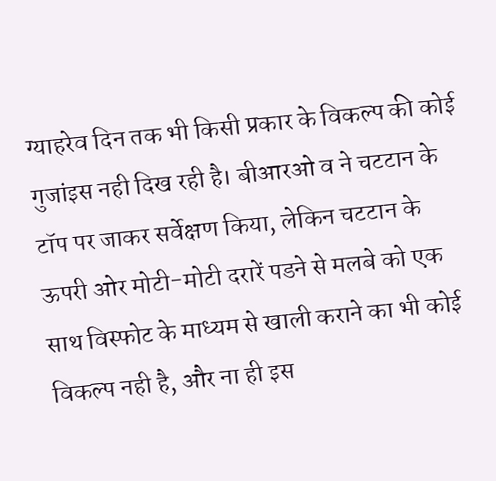ग्याहरेव दिन तक भी किसी प्रकार के विकल्प की कोई गुजांइस नही दिख रही है। बीआरओ व ने चटटान के टॉप पर जाकर सर्वेक्षण किया, लेकिन चटटान के ऊपरी ओर मोटी-मोटी दरारें पडने से मलबे को एक साथ विस्फोट के माध्यम से खाली कराने का भी कोई विकल्प नही है, और ना ही इस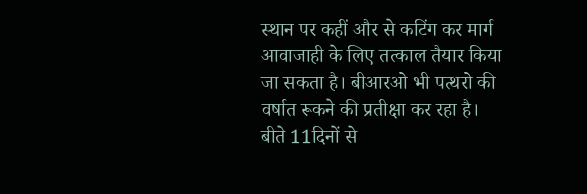स्थान पर कहीं और से कटिंग कर मार्ग आवाजाही के लिए तत्काल तैयार किया जा सकता है। बीआरओ भी पत्थरो की वर्षात रूकने की प्रतीक्षा कर रहा है।
बीते 11दिनों से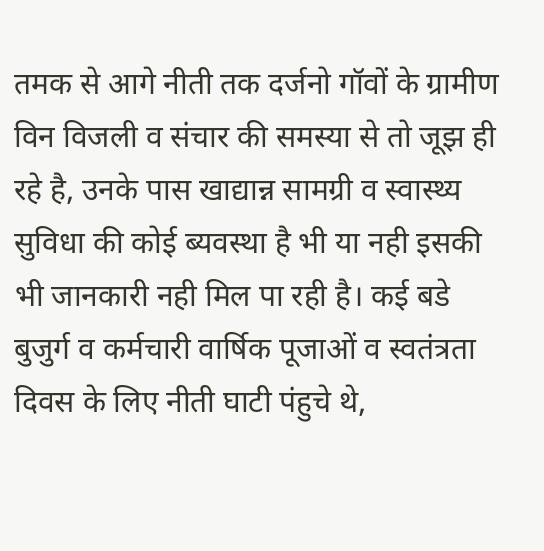तमक से आगे नीती तक दर्जनो गॉवों के ग्रामीण विन विजली व संचार की समस्या से तो जूझ ही रहे है, उनके पास खाद्यान्न सामग्री व स्वास्थ्य सुविधा की कोई ब्यवस्था है भी या नही इसकी भी जानकारी नही मिल पा रही है। कई बडे बुजुर्ग व कर्मचारी वार्षिक पूजाओं व स्वतंत्रता दिवस के लिए नीती घाटी पंहुचे थे,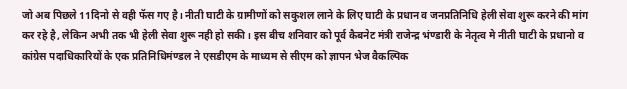जो अब पिछले 11दिनो से वही फॅस गए है। नीती घाटी के ग्रामीणों को सकुशल लाने के लिए घाटी के प्रधान व जनप्रतिनिधि हेली सेवा शुरू करने की मांग कर रहे है, लेकिन अभी तक भी हेली सेवा शुरू नही हो सकी। इस बीच शनिवार को पूर्व कैबनेट मंत्री राजेन्द्र भंण्डारी के नेतृत्व मे नीती घाटी के प्रधानो व कांग्रेस पदाधिकारियों के एक प्रतिनिधिमंण्डल ने एसडीएम के माध्यम से सीएम को ज्ञापन भेज वैकल्पिक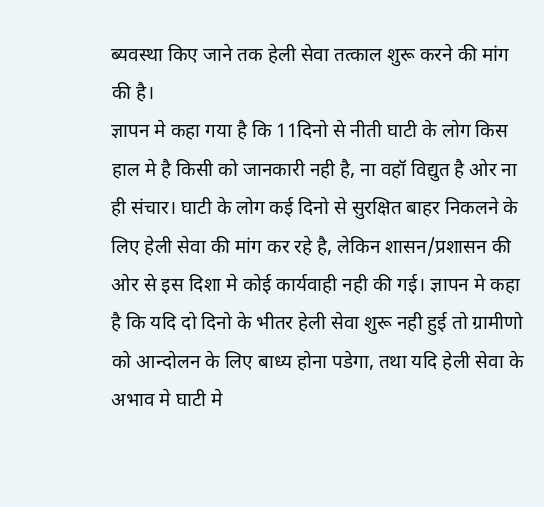ब्यवस्था किए जाने तक हेली सेवा तत्काल शुरू करने की मांग की है।
ज्ञापन मे कहा गया है कि 11दिनो से नीती घाटी के लोग किस हाल मे है किसी को जानकारी नही है, ना वहॉ विद्युत है ओर ना ही संचार। घाटी के लोग कई दिनो से सुरक्षित बाहर निकलने के लिए हेली सेवा की मांग कर रहे है, लेकिन शासन/प्रशासन की ओर से इस दिशा मे कोई कार्यवाही नही की गई। ज्ञापन मे कहा है कि यदि दो दिनो के भीतर हेली सेवा शुरू नही हुई तो ग्रामीणो को आन्दोलन के लिए बाध्य होना पडेगा, तथा यदि हेली सेवा के अभाव मे घाटी मे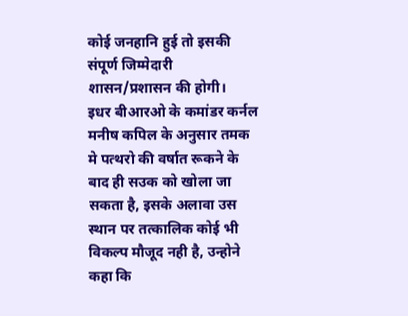कोई जनहानि हुई तो इसकी संपूर्ण जिम्मेदारी शासन/प्रशासन की होगी।
इधर बीआरओ के कमांडर कर्नल मनीष कपिल के अनुसार तमक मे पत्थरो की वर्षात रूकने के बाद ही सउक को खोला जा सकता है, इसके अलावा उस स्थान पर तत्कालिक कोई भी विकल्प मौजूद नही है, उन्होने कहा कि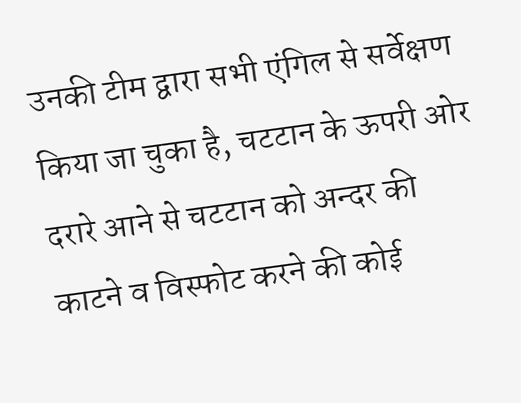उनकी टीम द्वारा सभी एंगिल से सर्वेक्षण किया जा चुका है, चटटान के ऊपरी ओर दरारे आने से चटटान को अन्दर की काटने व विस्फोट करने की कोई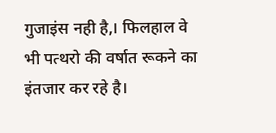गुजाइंस नही है,। फिलहाल वे भी पत्थरो की वर्षात रूकने का इंतजार कर रहे है।